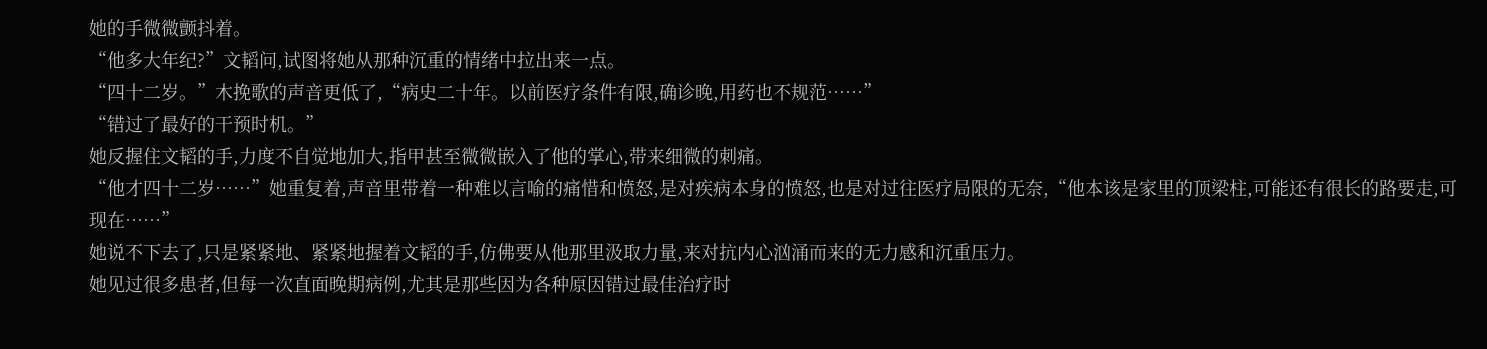她的手微微颤抖着。
“他多大年纪?”文韬问,试图将她从那种沉重的情绪中拉出来一点。
“四十二岁。”木挽歌的声音更低了,“病史二十年。以前医疗条件有限,确诊晚,用药也不规范……”
“错过了最好的干预时机。”
她反握住文韬的手,力度不自觉地加大,指甲甚至微微嵌入了他的掌心,带来细微的刺痛。
“他才四十二岁……”她重复着,声音里带着一种难以言喻的痛惜和愤怒,是对疾病本身的愤怒,也是对过往医疗局限的无奈,“他本该是家里的顶梁柱,可能还有很长的路要走,可现在……”
她说不下去了,只是紧紧地、紧紧地握着文韬的手,仿佛要从他那里汲取力量,来对抗内心汹涌而来的无力感和沉重压力。
她见过很多患者,但每一次直面晚期病例,尤其是那些因为各种原因错过最佳治疗时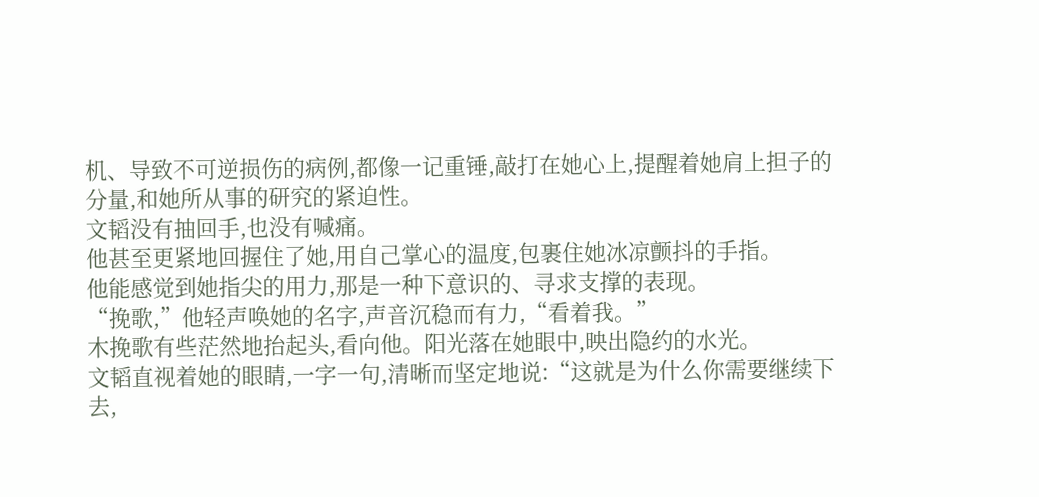机、导致不可逆损伤的病例,都像一记重锤,敲打在她心上,提醒着她肩上担子的分量,和她所从事的研究的紧迫性。
文韬没有抽回手,也没有喊痛。
他甚至更紧地回握住了她,用自己掌心的温度,包裹住她冰凉颤抖的手指。
他能感觉到她指尖的用力,那是一种下意识的、寻求支撑的表现。
“挽歌,”他轻声唤她的名字,声音沉稳而有力,“看着我。”
木挽歌有些茫然地抬起头,看向他。阳光落在她眼中,映出隐约的水光。
文韬直视着她的眼睛,一字一句,清晰而坚定地说:“这就是为什么你需要继续下去,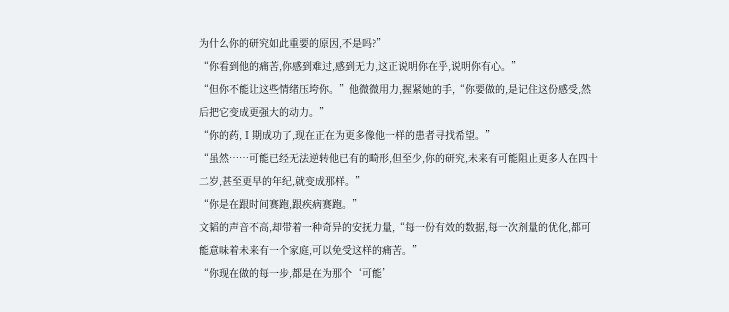为什么你的研究如此重要的原因,不是吗?”
“你看到他的痛苦,你感到难过,感到无力,这正说明你在乎,说明你有心。”
“但你不能让这些情绪压垮你。”他微微用力,握紧她的手,“你要做的,是记住这份感受,然后把它变成更强大的动力。”
“你的药,Ⅰ期成功了,现在正在为更多像他一样的患者寻找希望。”
“虽然……可能已经无法逆转他已有的畸形,但至少,你的研究,未来有可能阻止更多人在四十二岁,甚至更早的年纪,就变成那样。”
“你是在跟时间赛跑,跟疾病赛跑。”
文韬的声音不高,却带着一种奇异的安抚力量,“每一份有效的数据,每一次剂量的优化,都可能意味着未来有一个家庭,可以免受这样的痛苦。”
“你现在做的每一步,都是在为那个‘可能’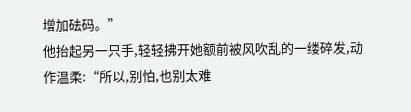增加砝码。”
他抬起另一只手,轻轻拂开她额前被风吹乱的一缕碎发,动作温柔:“所以,别怕,也别太难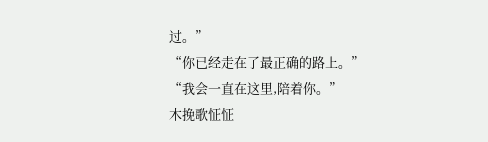过。”
“你已经走在了最正确的路上。”
“我会一直在这里,陪着你。”
木挽歌怔怔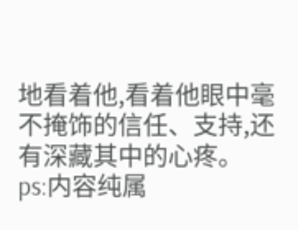地看着他,看着他眼中毫不掩饰的信任、支持,还有深藏其中的心疼。
ps:内容纯属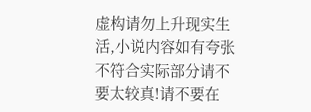虚构请勿上升现实生活,小说内容如有夸张不符合实际部分请不要太较真!请不要在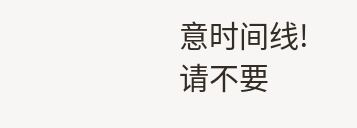意时间线!请不要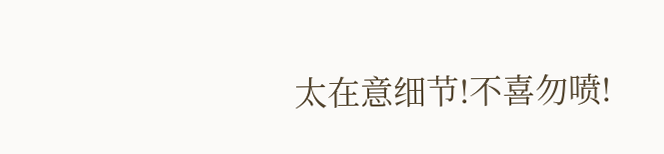太在意细节!不喜勿喷!